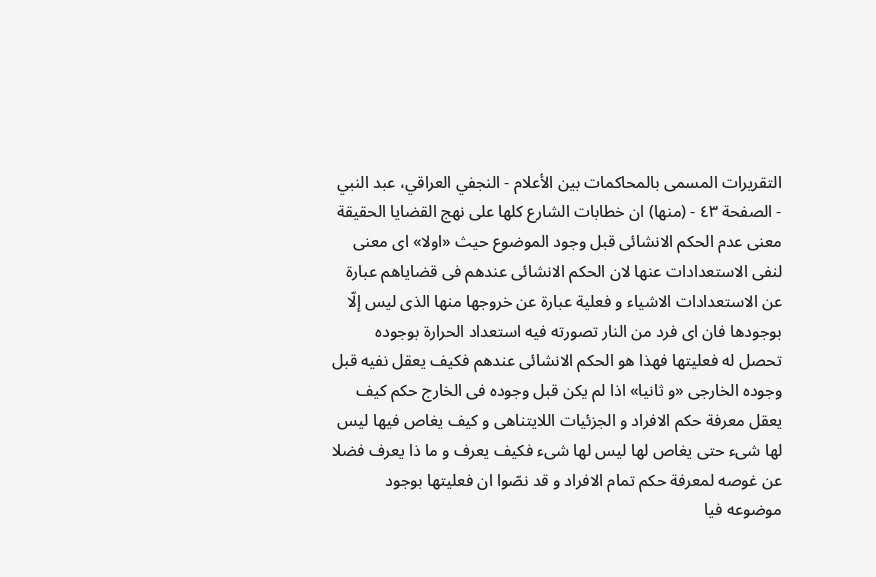التقريرات المسمى بالمحاكمات بين الأعلام - النجفي العراقي، عبد النبي - الصفحة ٤٣ - (منها) ان خطابات الشارع كلها على نهج القضايا الحقيقة
معنى عدم الحكم الانشائى قبل وجود الموضوع حيث «اولا» اى معنى لنفى الاستعدادات عنها لان الحكم الانشائى عندهم فى قضاياهم عبارة عن الاستعدادات الاشياء و فعلية عبارة عن خروجها منها الذى ليس إلّا بوجودها فان اى فرد من النار تصورته فيه استعداد الحرارة بوجوده تحصل له فعليتها فهذا هو الحكم الانشائى عندهم فكيف يعقل نفيه قبل وجوده الخارجى «و ثانيا» اذا لم يكن قبل وجوده فى الخارج حكم كيف يعقل معرفة حكم الافراد و الجزئيات اللايتناهى و كيف يغاص فيها ليس لها شىء حتى يغاص لها ليس لها شىء فكيف يعرف و ما ذا يعرف فضلا عن غوصه لمعرفة حكم تمام الافراد و قد نصّوا ان فعليتها بوجود موضوعه فيا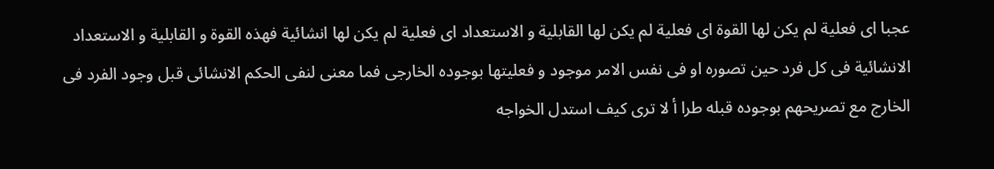عجبا اى فعلية لم يكن لها القوة اى فعلية لم يكن لها القابلية و الاستعداد اى فعلية لم يكن لها انشائية فهذه القوة و القابلية و الاستعداد الانشائية فى كل فرد حين تصوره او فى نفس الامر موجود و فعليتها بوجوده الخارجى فما معنى لنفى الحكم الانشائى قبل وجود الفرد فى الخارج مع تصريحهم بوجوده قبله طرا أ لا ترى كيف استدل الخواجه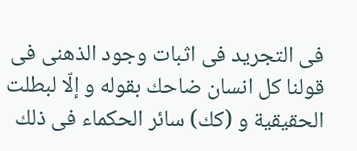فى التجريد فى اثبات وجود الذهنى فى قولنا كل انسان ضاحك بقوله و إلّا لبطلت الحقيقية و (كك) سائر الحكماء فى ذلك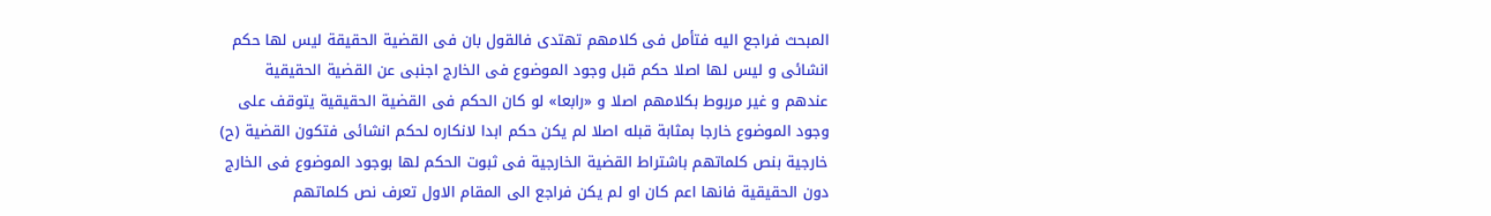المبحث فراجع اليه فتأمل فى كلامهم تهتدى فالقول بان فى القضية الحقيقة ليس لها حكم انشائى و ليس لها اصلا حكم قبل وجود الموضوع فى الخارج اجنبى عن القضية الحقيقية عندهم و غير مربوط بكلامهم اصلا و «رابعا» لو كان الحكم فى القضية الحقيقية يتوقف على وجود الموضوع خارجا بمثابة قبله اصلا لم يكن حكم ابدا لانكاره لحكم انشائى فتكون القضية (ح) خارجية بنص كلماتهم باشتراط القضية الخارجية فى ثبوت الحكم لها بوجود الموضوع فى الخارج دون الحقيقية فانها اعم كان او لم يكن فراجع الى المقام الاول تعرف نص كلماتهم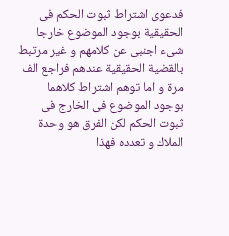فدعوى اشتراط ثبوت الحكم فى الحقيقية بوجود الموضوع خارجا شىء اجنبى عن كلامهم و غير مرتبط بالقضية الحقيقية عندهم فراجع الف مرة و اما توهم اشتراط كلاهما بوجود الموضوع فى الخارج فى ثبوت الحكم لكن الفرق هو وحدة الملاك و تعدده فهذا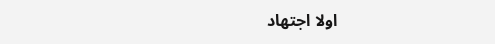اولا اجتهاد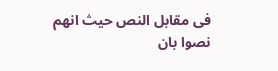فى مقابل النص حيث انهم نصوا بان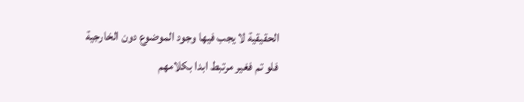الحقيقية لا يجب فيها وجود الموضوع دون الخارجية فلو تم فغير مرتبط ابدا بكلامهم